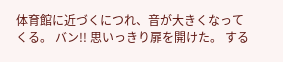体育館に近づくにつれ、音が大きくなってくる。 バン!! 思いっきり扉を開けた。 する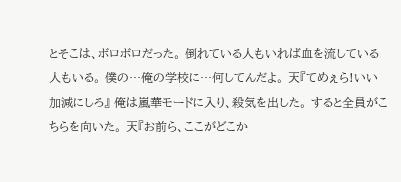とそこは、ボロボロだった。 倒れている人もいれば血を流している人もいる。 僕の…俺の学校に…何してんだよ。 天『てめぇら!いい加減にしろ』 俺は嵐華モードに入り、殺気を出した。 すると全員がこちらを向いた。 天『お前ら、ここがどこか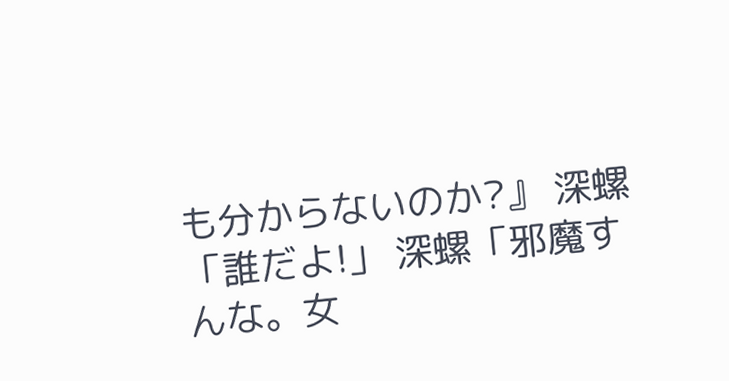も分からないのか?』 深螺「誰だよ!」 深螺「邪魔すんな。女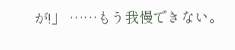が!」 ……もう我慢できない。